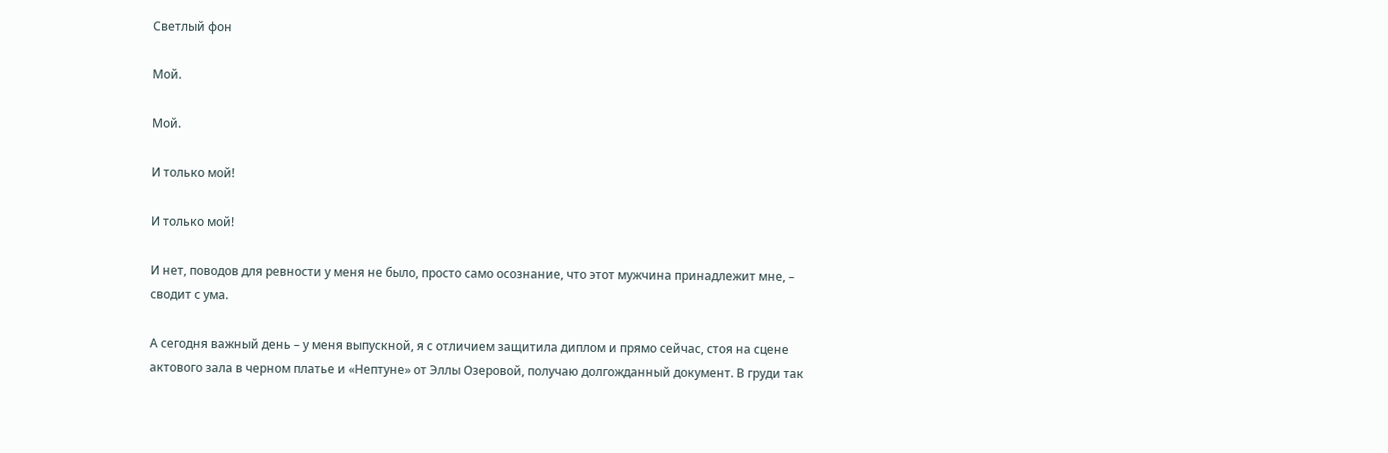Светлый фон

Мой.

Мой.

И только мой!

И только мой!

И нет, поводов для ревности у меня не было, просто само осознание, что этот мужчина принадлежит мне, – сводит с ума.

А сегодня важный день – у меня выпускной, я с отличием защитила диплом и прямо сейчас, стоя на сцене актового зала в черном платье и «Нептуне» от Эллы Озеровой, получаю долгожданный документ. В груди так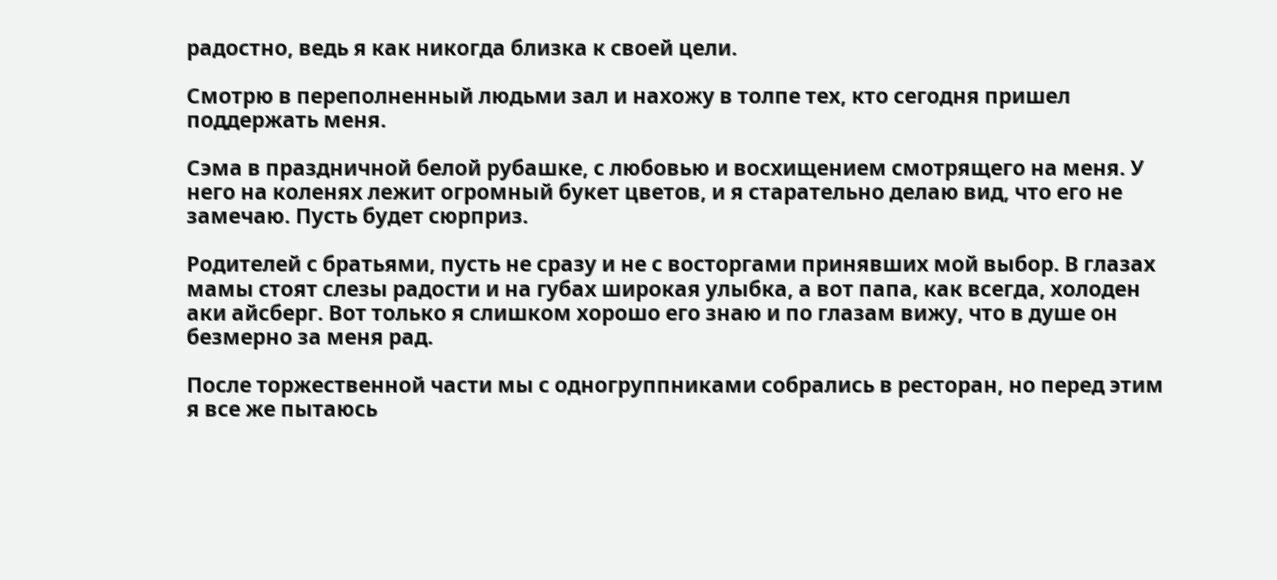радостно, ведь я как никогда близка к своей цели.

Смотрю в переполненный людьми зал и нахожу в толпе тех, кто сегодня пришел поддержать меня.

Сэма в праздничной белой рубашке, с любовью и восхищением смотрящего на меня. У него на коленях лежит огромный букет цветов, и я старательно делаю вид, что его не замечаю. Пусть будет сюрприз.

Родителей с братьями, пусть не сразу и не с восторгами принявших мой выбор. В глазах мамы стоят слезы радости и на губах широкая улыбка, а вот папа, как всегда, холоден аки айсберг. Вот только я слишком хорошо его знаю и по глазам вижу, что в душе он безмерно за меня рад.

После торжественной части мы с одногруппниками собрались в ресторан, но перед этим я все же пытаюсь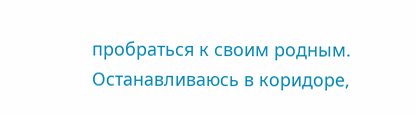пробраться к своим родным. Останавливаюсь в коридоре,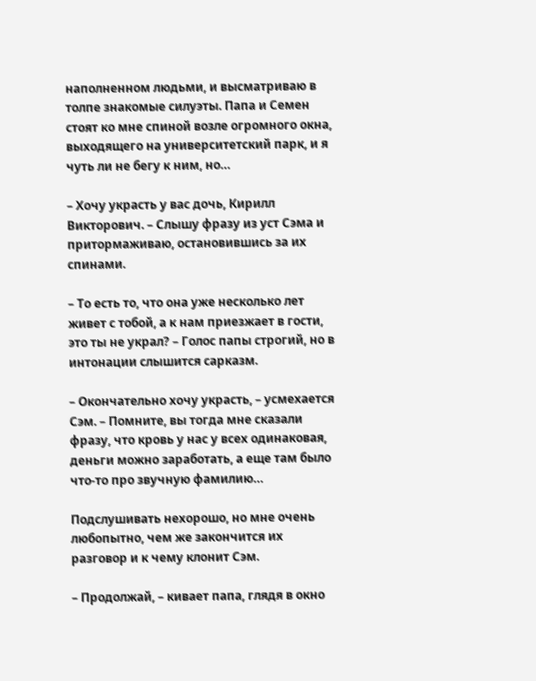наполненном людьми, и высматриваю в толпе знакомые силуэты. Папа и Семен стоят ко мне спиной возле огромного окна, выходящего на университетский парк, и я чуть ли не бегу к ним, но…

– Хочу украсть у вас дочь, Кирилл Викторович. – Слышу фразу из уст Сэма и притормаживаю, остановившись за их спинами.

– То есть то, что она уже несколько лет живет с тобой, а к нам приезжает в гости, это ты не украл? – Голос папы строгий, но в интонации слышится сарказм.

– Окончательно хочу украсть, – усмехается Сэм. – Помните, вы тогда мне сказали фразу, что кровь у нас у всех одинаковая, деньги можно заработать, а еще там было что-то про звучную фамилию…

Подслушивать нехорошо, но мне очень любопытно, чем же закончится их разговор и к чему клонит Сэм.

– Продолжай, – кивает папа, глядя в окно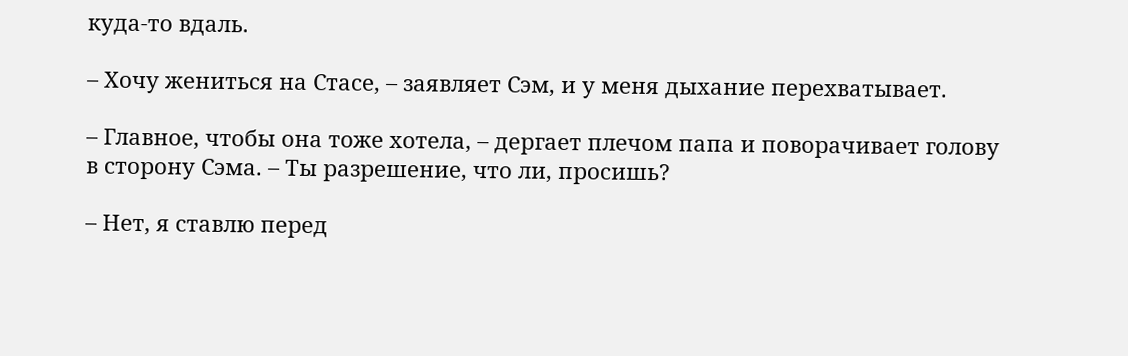куда-то вдаль.

– Хочу жениться на Стасе, – заявляет Сэм, и у меня дыхание перехватывает.

– Главное, чтобы она тоже хотела, – дергает плечом папа и поворачивает голову в сторону Сэма. – Ты разрешение, что ли, просишь?

– Нет, я ставлю перед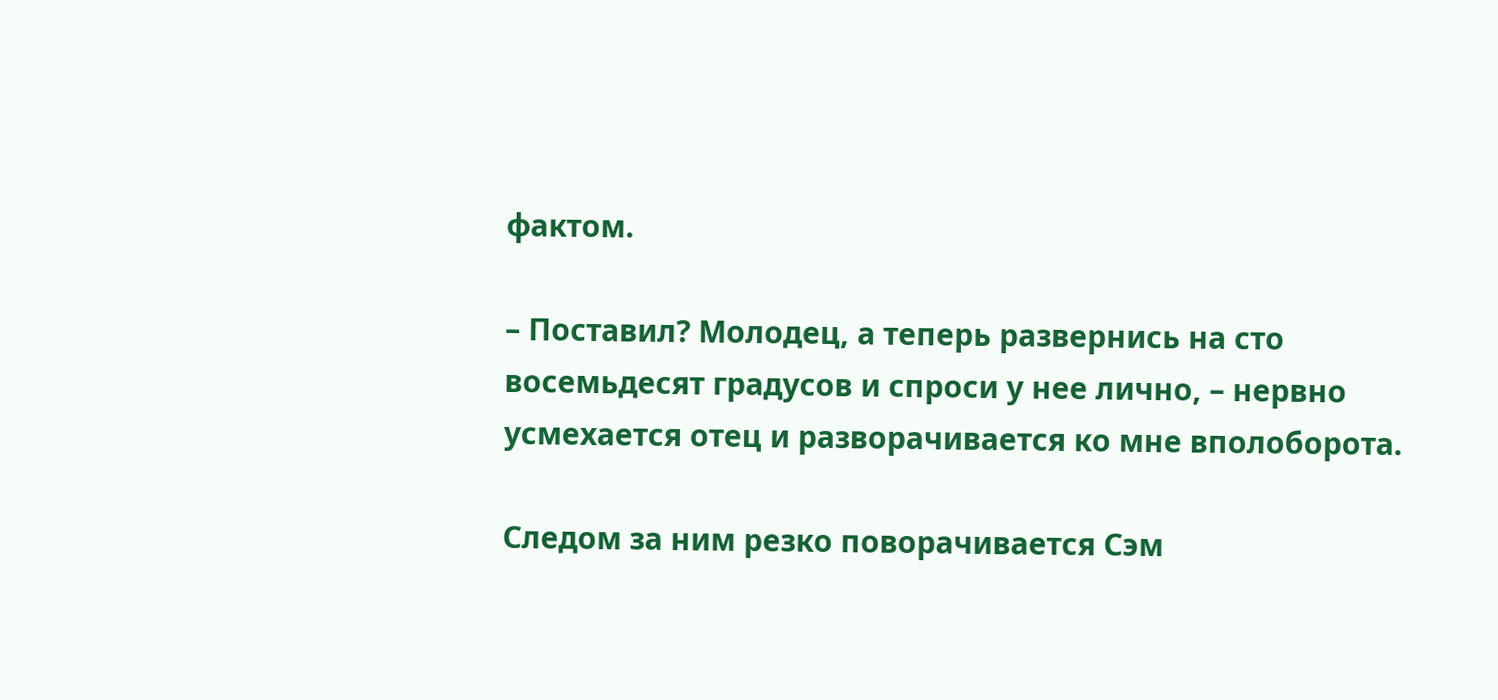фактом.

– Поставил? Молодец, а теперь развернись на сто восемьдесят градусов и спроси у нее лично, – нервно усмехается отец и разворачивается ко мне вполоборота.

Следом за ним резко поворачивается Сэм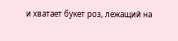и хватает букет роз, лежащий на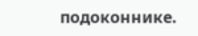подоконнике.